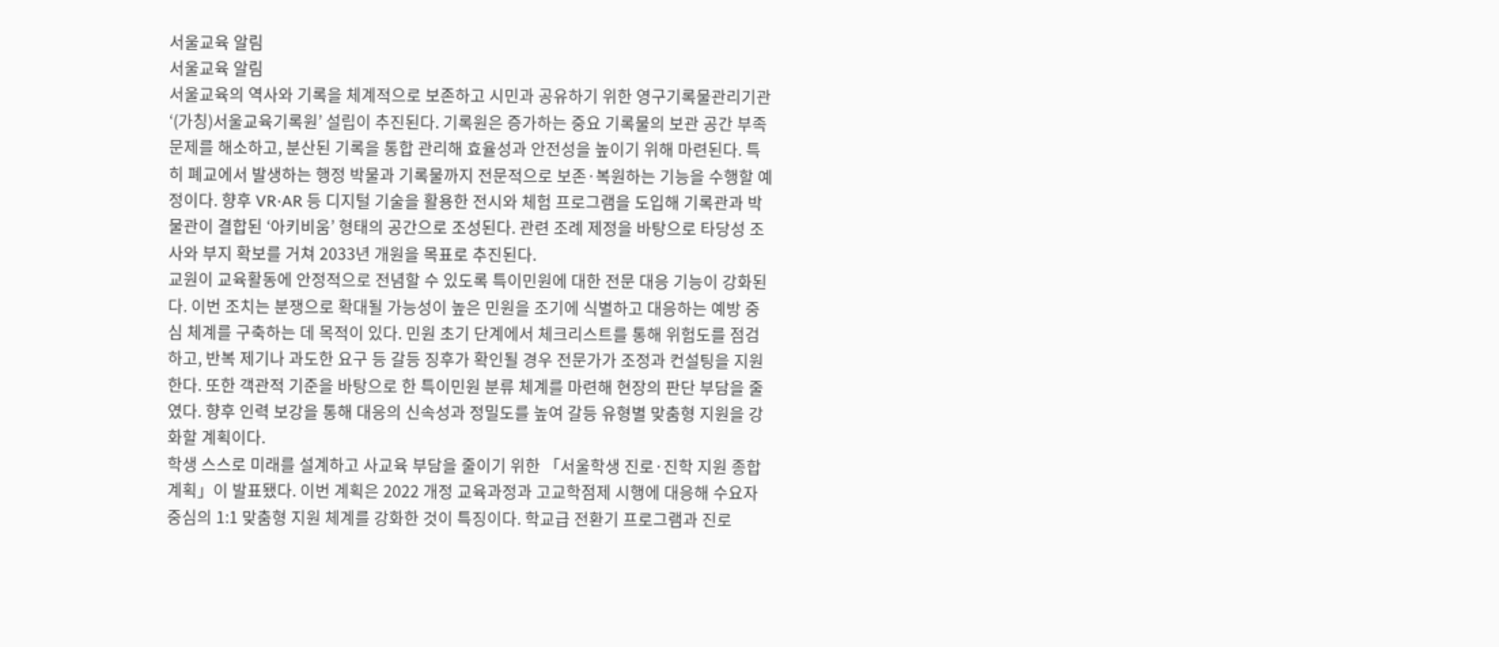서울교육 알림
서울교육 알림
서울교육의 역사와 기록을 체계적으로 보존하고 시민과 공유하기 위한 영구기록물관리기관 ‘(가칭)서울교육기록원’ 설립이 추진된다. 기록원은 증가하는 중요 기록물의 보관 공간 부족 문제를 해소하고, 분산된 기록을 통합 관리해 효율성과 안전성을 높이기 위해 마련된다. 특히 폐교에서 발생하는 행정 박물과 기록물까지 전문적으로 보존·복원하는 기능을 수행할 예정이다. 향후 VR·AR 등 디지털 기술을 활용한 전시와 체험 프로그램을 도입해 기록관과 박물관이 결합된 ‘아키비움’ 형태의 공간으로 조성된다. 관련 조례 제정을 바탕으로 타당성 조사와 부지 확보를 거쳐 2033년 개원을 목표로 추진된다.
교원이 교육활동에 안정적으로 전념할 수 있도록 특이민원에 대한 전문 대응 기능이 강화된다. 이번 조치는 분쟁으로 확대될 가능성이 높은 민원을 조기에 식별하고 대응하는 예방 중심 체계를 구축하는 데 목적이 있다. 민원 초기 단계에서 체크리스트를 통해 위험도를 점검하고, 반복 제기나 과도한 요구 등 갈등 징후가 확인될 경우 전문가가 조정과 컨설팅을 지원한다. 또한 객관적 기준을 바탕으로 한 특이민원 분류 체계를 마련해 현장의 판단 부담을 줄였다. 향후 인력 보강을 통해 대응의 신속성과 정밀도를 높여 갈등 유형별 맞춤형 지원을 강화할 계획이다.
학생 스스로 미래를 설계하고 사교육 부담을 줄이기 위한 「서울학생 진로·진학 지원 종합계획」이 발표됐다. 이번 계획은 2022 개정 교육과정과 고교학점제 시행에 대응해 수요자 중심의 1:1 맞춤형 지원 체계를 강화한 것이 특징이다. 학교급 전환기 프로그램과 진로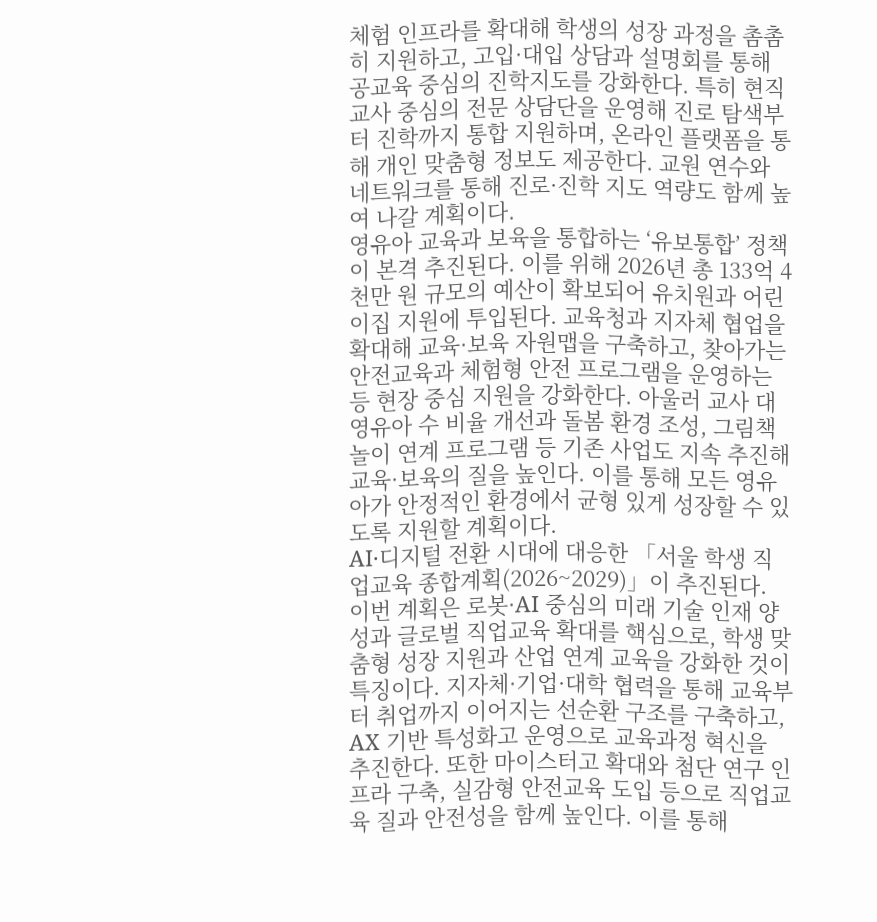체험 인프라를 확대해 학생의 성장 과정을 촘촘히 지원하고, 고입·대입 상담과 설명회를 통해 공교육 중심의 진학지도를 강화한다. 특히 현직 교사 중심의 전문 상담단을 운영해 진로 탐색부터 진학까지 통합 지원하며, 온라인 플랫폼을 통해 개인 맞춤형 정보도 제공한다. 교원 연수와 네트워크를 통해 진로·진학 지도 역량도 함께 높여 나갈 계획이다.
영유아 교육과 보육을 통합하는 ‘유보통합’ 정책이 본격 추진된다. 이를 위해 2026년 총 133억 4천만 원 규모의 예산이 확보되어 유치원과 어린이집 지원에 투입된다. 교육청과 지자체 협업을 확대해 교육·보육 자원맵을 구축하고, 찾아가는 안전교육과 체험형 안전 프로그램을 운영하는 등 현장 중심 지원을 강화한다. 아울러 교사 대 영유아 수 비율 개선과 돌봄 환경 조성, 그림책놀이 연계 프로그램 등 기존 사업도 지속 추진해 교육·보육의 질을 높인다. 이를 통해 모든 영유아가 안정적인 환경에서 균형 있게 성장할 수 있도록 지원할 계획이다.
AI·디지털 전환 시대에 대응한 「서울 학생 직업교육 종합계획(2026~2029)」이 추진된다. 이번 계획은 로봇·AI 중심의 미래 기술 인재 양성과 글로벌 직업교육 확대를 핵심으로, 학생 맞춤형 성장 지원과 산업 연계 교육을 강화한 것이 특징이다. 지자체·기업·대학 협력을 통해 교육부터 취업까지 이어지는 선순환 구조를 구축하고, AX 기반 특성화고 운영으로 교육과정 혁신을 추진한다. 또한 마이스터고 확대와 첨단 연구 인프라 구축, 실감형 안전교육 도입 등으로 직업교육 질과 안전성을 함께 높인다. 이를 통해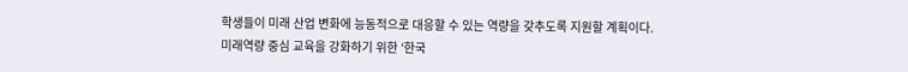학생들이 미래 산업 변화에 능동적으로 대응할 수 있는 역량을 갖추도록 지원할 계획이다.
미래역량 중심 교육을 강화하기 위한 ‘한국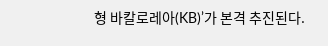형 바칼로레아(KB)’가 본격 추진된다.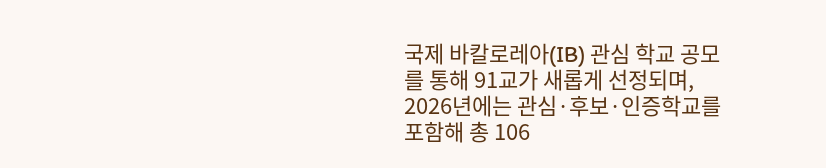국제 바칼로레아(IB) 관심 학교 공모를 통해 91교가 새롭게 선정되며, 2026년에는 관심·후보·인증학교를 포함해 총 106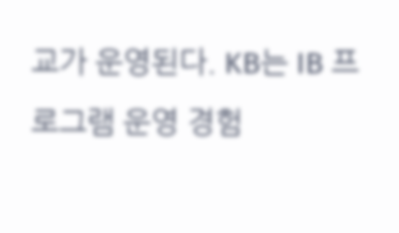교가 운영된다. KB는 IB 프로그램 운영 경험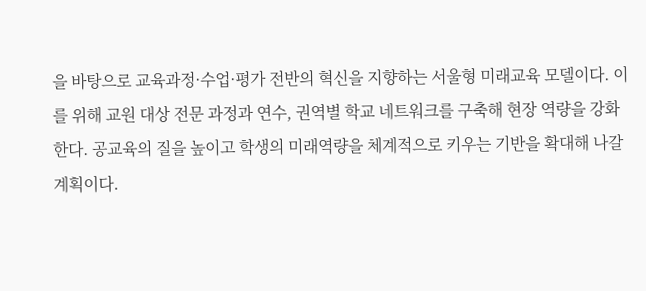을 바탕으로 교육과정·수업·평가 전반의 혁신을 지향하는 서울형 미래교육 모델이다. 이를 위해 교원 대상 전문 과정과 연수, 권역별 학교 네트워크를 구축해 현장 역량을 강화한다. 공교육의 질을 높이고 학생의 미래역량을 체계적으로 키우는 기반을 확대해 나갈 계획이다.